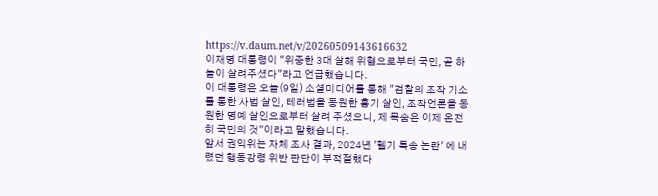https://v.daum.net/v/20260509143616632
이재명 대통령이 "위중한 3대 살해 위협으로부터 국민, 곧 하늘이 살려주셨다"라고 언급했습니다.
이 대통령은 오늘(9일) 소셜미디어를 통해 "검찰의 조작 기소를 통한 사법 살인, 테러범을 동원한 흉기 살인, 조작언론을 동원한 명예 살인으로부터 살려 주셨으니, 제 목숨은 이제 온전히 국민의 것"이라고 말했습니다.
앞서 권익위는 자체 조사 결과, 2024년 '헬기 특송 논란' 에 내렸던 행동강령 위반 판단이 부적절했다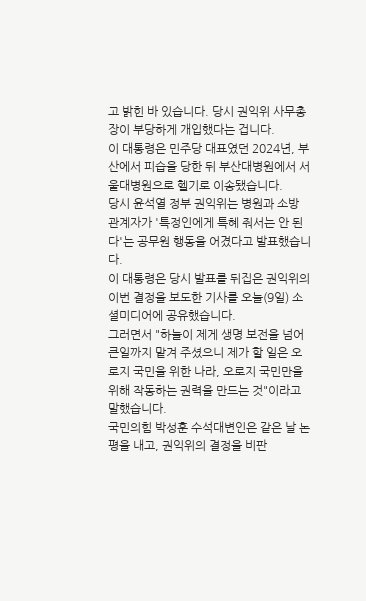고 밝힌 바 있습니다. 당시 권익위 사무총장이 부당하게 개입했다는 겁니다.
이 대통령은 민주당 대표였던 2024년, 부산에서 피습을 당한 뒤 부산대병원에서 서울대병원으로 헬기로 이송됐습니다.
당시 윤석열 정부 권익위는 병원과 소방 관계자가 '특정인에게 특혜 줘서는 안 된다'는 공무원 행동을 어겼다고 발표했습니다.
이 대통령은 당시 발표를 뒤집은 권익위의 이번 결정을 보도한 기사를 오늘(9일) 소셜미디어에 공유했습니다.
그러면서 "하늘이 제게 생명 보전을 넘어 큰일까지 맡겨 주셨으니 제가 할 일은 오로지 국민을 위한 나라, 오로지 국민만을 위해 작동하는 권력을 만드는 것"이라고 말했습니다.
국민의힘 박성훈 수석대변인은 같은 날 논평을 내고, 권익위의 결정을 비판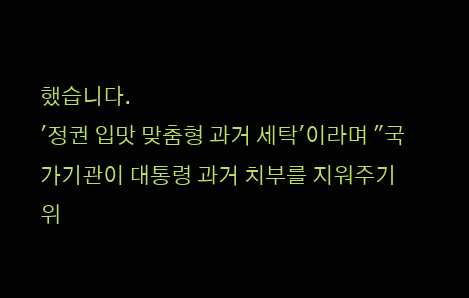했습니다.
'정권 입맛 맞춤형 과거 세탁'이라며 "국가기관이 대통령 과거 치부를 지워주기 위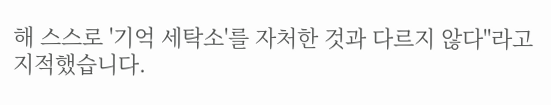해 스스로 '기억 세탁소'를 자처한 것과 다르지 않다"라고 지적했습니다.